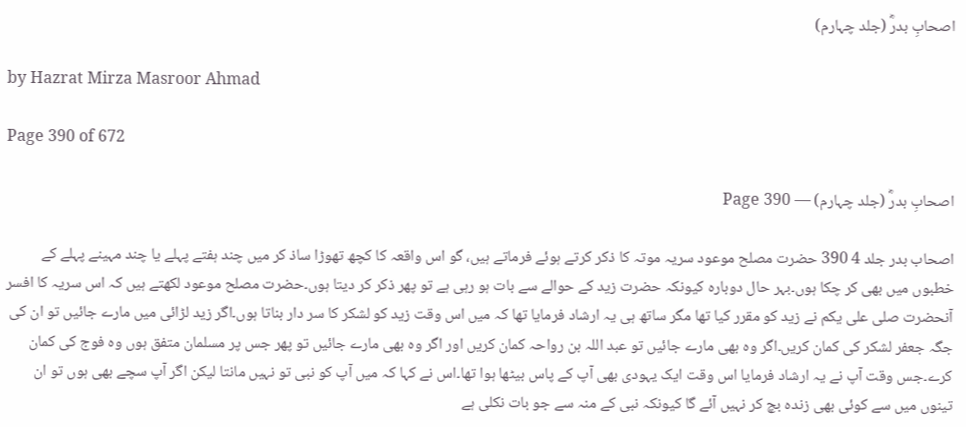اصحابِ بدرؓ (جلد چہارم)

by Hazrat Mirza Masroor Ahmad

Page 390 of 672

اصحابِ بدرؓ (جلد چہارم) — Page 390

اصحاب بدر جلد 4 390 حضرت مصلح موعود سریہ موتہ کا ذکر کرتے ہوئے فرماتے ہیں، گو اس واقعہ کا کچھ تھوڑا ساذ کر میں چند ہفتے پہلے یا چند مہینے پہلے کے خطبوں میں بھی کر چکا ہوں۔بہر حال دوبارہ کیونکہ حضرت زید کے حوالے سے بات ہو رہی ہے تو پھر ذکر کر دیتا ہوں۔حضرت مصلح موعود لکھتے ہیں کہ اس سریہ کا افسر آنحضرت صلی علی یکم نے زید کو مقرر کیا تھا مگر ساتھ ہی یہ ارشاد فرمایا تھا کہ میں اس وقت زید کو لشکر کا سر دار بناتا ہوں۔اگر زید لڑائی میں مارے جائیں تو ان کی جگہ جعفر لشکر کی کمان کریں۔اگر وہ بھی مارے جائیں تو عبد اللہ بن رواحہ کمان کریں اور اگر وہ بھی مارے جائیں تو پھر جس پر مسلمان متفق ہوں وہ فوج کی کمان کرے۔جس وقت آپ نے یہ ارشاد فرمایا اس وقت ایک یہودی بھی آپ کے پاس بیٹھا ہوا تھا۔اس نے کہا کہ میں آپ کو نبی تو نہیں مانتا لیکن اگر آپ سچے بھی ہوں تو ان تینوں میں سے کوئی بھی زندہ بچ کر نہیں آئے گا کیونکہ نبی کے منہ سے جو بات نکلی ہے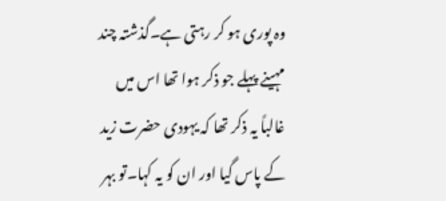وہ پوری ہو کر رہتی ہے۔گذشتہ چند مہینے پہلے جو ذکر ہوا تھا اس میں غالباً یہ ذکر تھا کہ یہودی حضرت زید کے پاس گیا اور ان کو یہ کہا۔تو بہر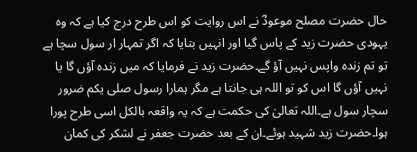حال حضرت مصلح موعودؓ نے اس روایت کو اس طرح درج کیا ہے کہ وہ یہودی حضرت زید کے پاس گیا اور انہیں بتایا کہ اگر تمہار ار سول سچا ہے تو تم زندہ واپس نہیں آؤ گے۔حضرت زید نے فرمایا کہ میں زندہ آؤں گا یا نہیں آؤں گا اس کو تو اللہ ہی جانتا ہے مگر ہمارا رسول صلی یکم ضرور سچار سول ہے۔اللہ تعالیٰ کی حکمت ہے کہ یہ واقعہ بالکل اسی طرح پورا ہوا۔حضرت زید شہید ہوئے۔ان کے بعد حضرت جعفر نے لشکر کی کمان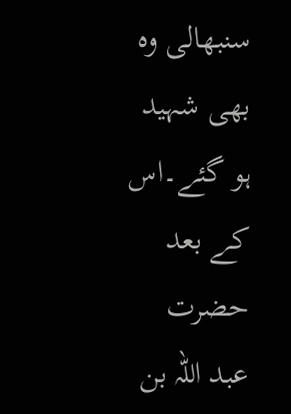سنبھالی وہ بھی شہید ہو گئے۔اس کے بعد حضرت عبد اللہ بن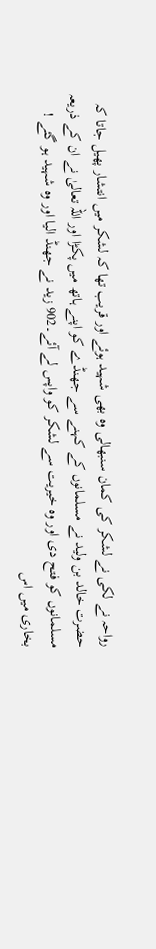رواحہ نے لکی نے لشکر کی کمان سنبھالی وہ بھی شہید ہوئے اور قریب تھا کہ لشکر میں انتشار پھیل جاتا کہ حضرت خالد بن ولید نے مسلمانوں کے کہنے سے جھنڈے کو اپنے ہاتھ میں پکڑا اور اللہ تعالیٰ نے ان کے ذریعہ مسلمانوں کو فتح دی اور وہ خیریت سے لشکر کو واپس لے آئے۔902 زید نے جھنڈ الیا اور وہ شہید ہو گئے ! بخاری میں اس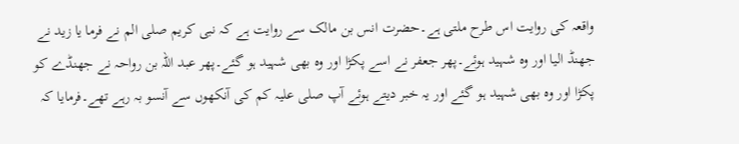واقعہ کی روایت اس طرح ملتی ہے۔حضرت انس بن مالک سے روایت ہے کہ نبی کریم صلی الم نے فرما یا زید نے جھنڈ الیا اور وہ شہید ہوئے۔پھر جعفر نے اسے پکڑا اور وہ بھی شہید ہو گئے۔پھر عبد اللہ بن رواحہ نے جھنڈے کو پکڑا اور وہ بھی شہید ہو گئے اور یہ خبر دیتے ہوئے آپ صلی علیہ کم کی آنکھوں سے آنسو بہ رہے تھے۔فرمایا کہ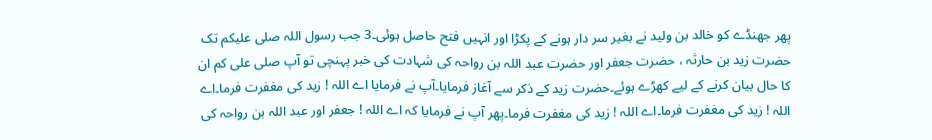پھر جھنڈے کو خالد بن ولید نے بغیر سر دار ہونے کے پکڑا اور انہیں فتح حاصل ہوئی۔3 جب رسول اللہ صلی علیکم تک حضرت زید بن حارثہ ، حضرت جعفر اور حضرت عبد اللہ بن رواحہ کی شہادت کی خبر پہنچی تو آپ صلی علی کم ان کا حال بیان کرنے کے لیے کھڑے ہوئے۔حضرت زید کے ذکر سے آغاز فرمایا۔آپ نے فرمایا اے اللہ ! زید کی مغفرت فرما۔اے اللہ ! زید کی مغفرت فرما۔اے اللہ ! زید کی مغفرت فرما۔پھر آپ نے فرمایا کہ اے اللہ ! جعفر اور عبد اللہ بن رواحہ کی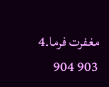مغفرت فرما۔4 903 904